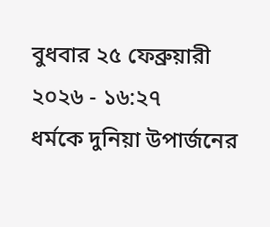বুধবার ২৫ ফেব্রুয়ারী ২০২৬ - ১৬:২৭
ধর্মকে দুনিয়া উপার্জনের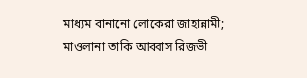মাধ্যম বানানো লোকেরা জাহান্নামী; মাওলানা তাকি আব্বাস রিজভী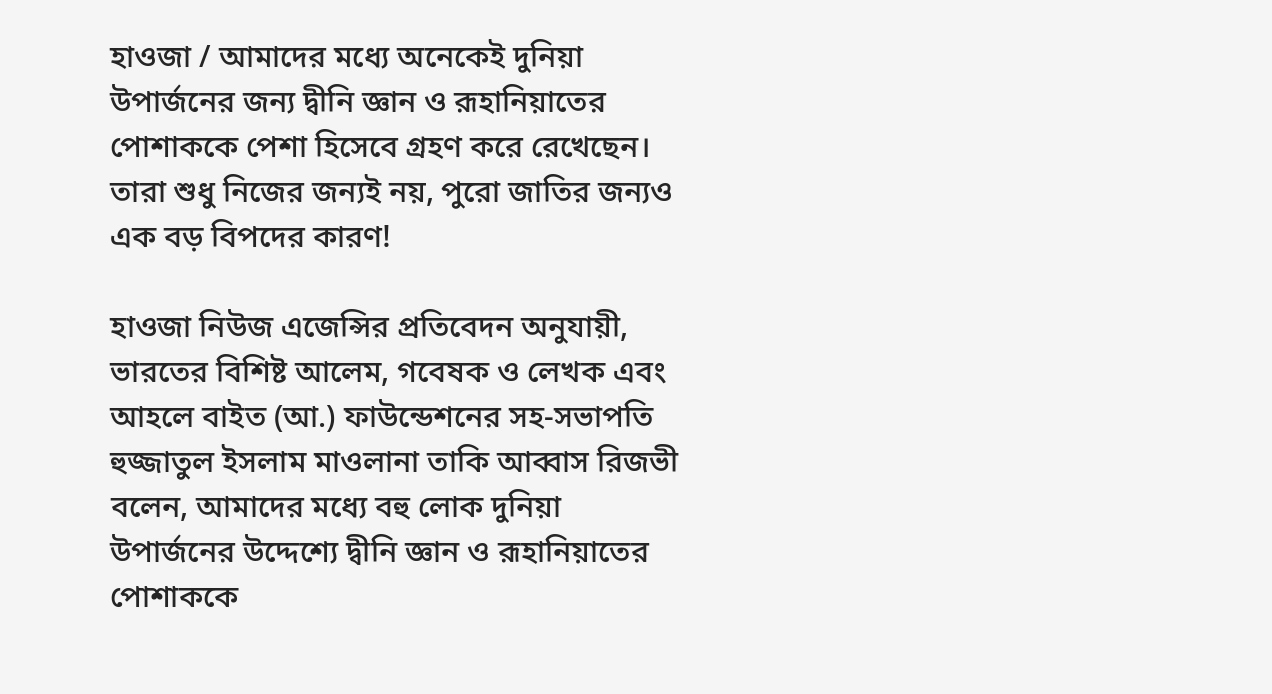হাওজা / আমাদের মধ্যে অনেকেই দুনিয়া উপার্জনের জন্য দ্বীনি জ্ঞান ও রূহানিয়াতের পোশাককে পেশা হিসেবে গ্রহণ করে রেখেছেন। তারা শুধু নিজের জন্যই নয়, পুরো জাতির জন্যও এক বড় বিপদের কারণ!

হাওজা নিউজ এজেন্সির প্রতিবেদন অনুযায়ী, ভারতের বিশিষ্ট আলেম, গবেষক ও লেখক এবং আহলে বাইত (আ.) ফাউন্ডেশনের সহ-সভাপতি হুজ্জাতুল ইসলাম মাওলানা তাকি আব্বাস রিজভী বলেন, আমাদের মধ্যে বহু লোক দুনিয়া উপার্জনের উদ্দেশ্যে দ্বীনি জ্ঞান ও রূহানিয়াতের পোশাককে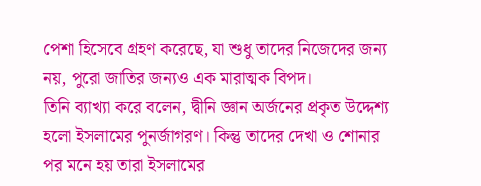পেশা হিসেবে গ্রহণ করেছে, যা শুধু তাদের নিজেদের জন্য নয়, পুরো জাতির জন্যও এক মারাত্মক বিপদ।
তিনি ব্যাখ্যা করে বলেন, দ্বীনি জ্ঞান অর্জনের প্রকৃত উদ্দেশ্য হলো ইসলামের পুনর্জাগরণ। কিন্তু তাদের দেখা ও শোনার পর মনে হয় তারা ইসলামের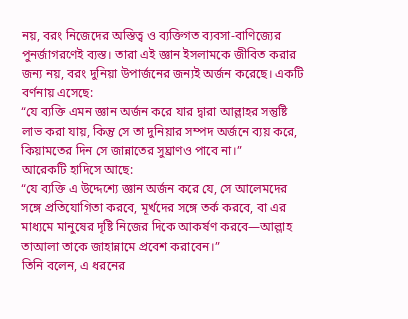নয়, বরং নিজেদের অস্তিত্ব ও ব্যক্তিগত ব্যবসা-বাণিজ্যের পুনর্জাগরণেই ব্যস্ত। তারা এই জ্ঞান ইসলামকে জীবিত করার জন্য নয়, বরং দুনিয়া উপার্জনের জন্যই অর্জন করেছে। একটি বর্ণনায় এসেছে:
“যে ব্যক্তি এমন জ্ঞান অর্জন করে যার দ্বারা আল্লাহর সন্তুষ্টি লাভ করা যায়, কিন্তু সে তা দুনিয়ার সম্পদ অর্জনে ব্যয় করে, কিয়ামতের দিন সে জান্নাতের সুঘ্রাণও পাবে না।”
আরেকটি হাদিসে আছে:
“যে ব্যক্তি এ উদ্দেশ্যে জ্ঞান অর্জন করে যে, সে আলেমদের সঙ্গে প্রতিযোগিতা করবে, মূর্খদের সঙ্গে তর্ক করবে, বা এর মাধ্যমে মানুষের দৃষ্টি নিজের দিকে আকর্ষণ করবে—আল্লাহ তাআলা তাকে জাহান্নামে প্রবেশ করাবেন।”
তিনি বলেন, এ ধরনের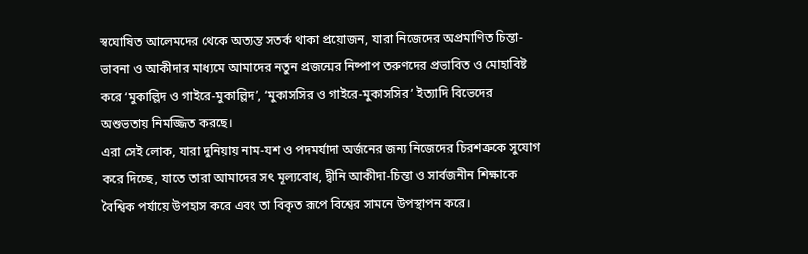স্বঘোষিত আলেমদের থেকে অত্যন্ত সতর্ক থাকা প্রয়োজন, যারা নিজেদের অপ্রমাণিত চিন্তা-ভাবনা ও আকীদার মাধ্যমে আমাদের নতুন প্রজন্মের নিষ্পাপ তরুণদের প্রভাবিত ও মোহাবিষ্ট করে ‘মুকাল্লিদ ও গাইরে-মুকাল্লিদ’, ‘মুকাসসির ও গাইরে-মুকাসসির’ ইত্যাদি বিভেদের অশুভতায় নিমজ্জিত করছে।
এরা সেই লোক, যারা দুনিয়ায় নাম-যশ ও পদমর্যাদা অর্জনের জন্য নিজেদের চিরশত্রুকে সুযোগ করে দিচ্ছে, যাতে তারা আমাদের সৎ মূল্যবোধ, দ্বীনি আকীদা-চিন্তা ও সার্বজনীন শিক্ষাকে বৈশ্বিক পর্যায়ে উপহাস করে এবং তা বিকৃত রূপে বিশ্বের সামনে উপস্থাপন করে।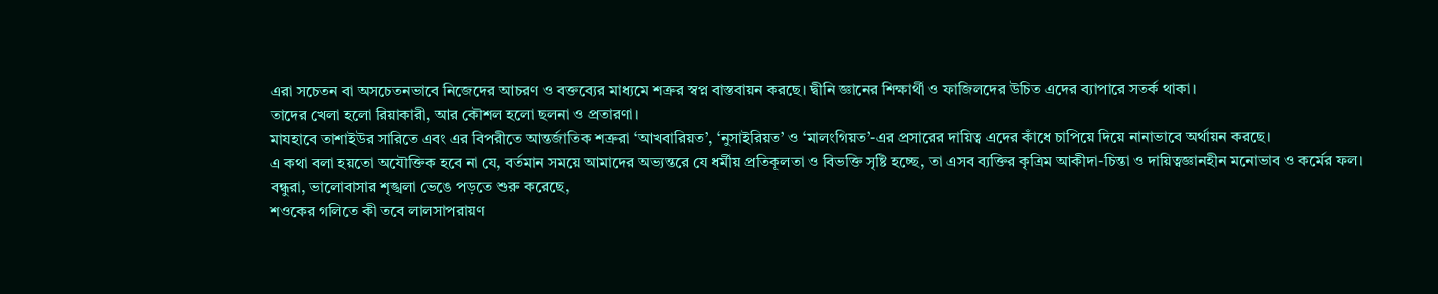এরা সচেতন বা অসচেতনভাবে নিজেদের আচরণ ও বক্তব্যের মাধ্যমে শত্রুর স্বপ্ন বাস্তবায়ন করছে। দ্বীনি জ্ঞানের শিক্ষার্থী ও ফাজিলদের উচিত এদের ব্যাপারে সতর্ক থাকা।
তাদের খেলা হলো রিয়াকারী, আর কৌশল হলো ছলনা ও প্রতারণা।
মাযহাবে তাশাইউর সারিতে এবং এর বিপরীতে আন্তর্জাতিক শত্রুরা ‘আখবারিয়ত’, ‘নুসাইরিয়ত’ ও ‘মালংগিয়ত’-এর প্রসারের দায়িত্ব এদের কাঁধে চাপিয়ে দিয়ে নানাভাবে অর্থায়ন করছে।
এ কথা বলা হয়তো অযৌক্তিক হবে না যে, বর্তমান সময়ে আমাদের অভ্যন্তরে যে ধর্মীয় প্রতিকূলতা ও বিভক্তি সৃষ্টি হচ্ছে, তা এসব ব্যক্তির কৃত্রিম আকীদা-চিন্তা ও দায়িত্বজ্ঞানহীন মনোভাব ও কর্মের ফল।
বন্ধুরা, ভালোবাসার শৃঙ্খলা ভেঙে পড়তে শুরু করেছে,
শওকের গলিতে কী তবে লালসাপরায়ণ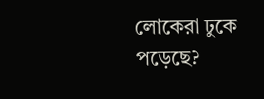লোকেরা ঢুকে পড়েছে?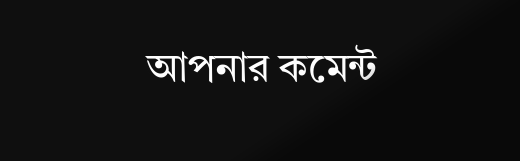আপনার কমেন্ট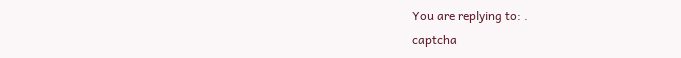You are replying to: .
captcha